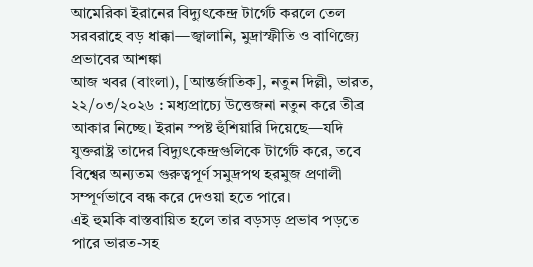আমেরিকা ইরানের বিদ্যুৎকেন্দ্র টার্গেট করলে তেল সরবরাহে বড় ধাক্কা—জ্বালানি, মুদ্রাস্ফীতি ও বাণিজ্যে প্রভাবের আশঙ্কা
আজ খবর (বাংলা), [আন্তর্জাতিক], নতুন দিল্লী, ভারত, ২২/০৩/২০২৬ : মধ্যপ্রাচ্যে উত্তেজনা নতুন করে তীব্র আকার নিচ্ছে। ইরান স্পষ্ট হুঁশিয়ারি দিয়েছে—যদি যুক্তরাষ্ট্র তাদের বিদ্যুৎকেন্দ্রগুলিকে টার্গেট করে, তবে বিশ্বের অন্যতম গুরুত্বপূর্ণ সমুদ্রপথ হরমুজ প্রণালী সম্পূর্ণভাবে বন্ধ করে দেওয়া হতে পারে।
এই হুমকি বাস্তবায়িত হলে তার বড়সড় প্রভাব পড়তে পারে ভারত-সহ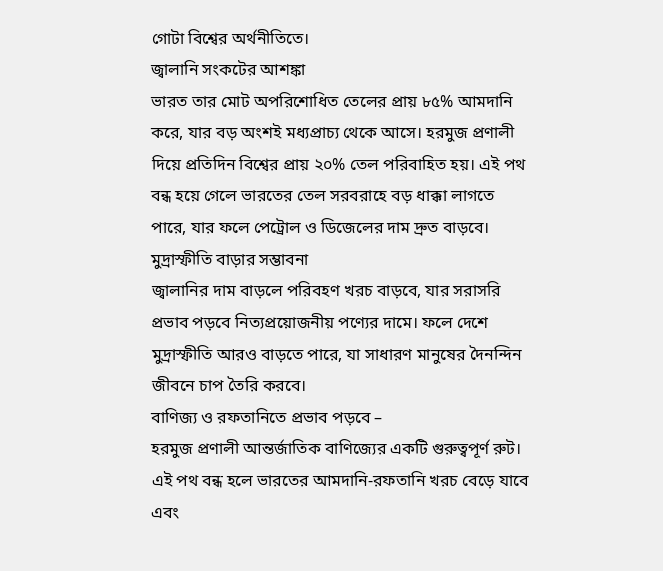গোটা বিশ্বের অর্থনীতিতে।
জ্বালানি সংকটের আশঙ্কা
ভারত তার মোট অপরিশোধিত তেলের প্রায় ৮৫% আমদানি করে, যার বড় অংশই মধ্যপ্রাচ্য থেকে আসে। হরমুজ প্রণালী দিয়ে প্রতিদিন বিশ্বের প্রায় ২০% তেল পরিবাহিত হয়। এই পথ বন্ধ হয়ে গেলে ভারতের তেল সরবরাহে বড় ধাক্কা লাগতে পারে, যার ফলে পেট্রোল ও ডিজেলের দাম দ্রুত বাড়বে।
মুদ্রাস্ফীতি বাড়ার সম্ভাবনা
জ্বালানির দাম বাড়লে পরিবহণ খরচ বাড়বে, যার সরাসরি প্রভাব পড়বে নিত্যপ্রয়োজনীয় পণ্যের দামে। ফলে দেশে মুদ্রাস্ফীতি আরও বাড়তে পারে, যা সাধারণ মানুষের দৈনন্দিন জীবনে চাপ তৈরি করবে।
বাণিজ্য ও রফতানিতে প্রভাব পড়বে –
হরমুজ প্রণালী আন্তর্জাতিক বাণিজ্যের একটি গুরুত্বপূর্ণ রুট। এই পথ বন্ধ হলে ভারতের আমদানি-রফতানি খরচ বেড়ে যাবে এবং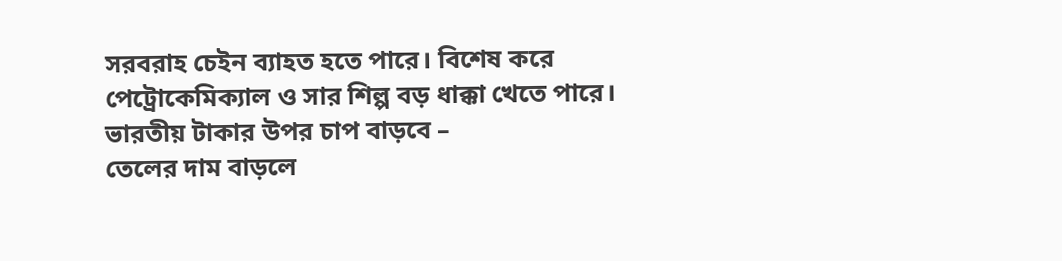সরবরাহ চেইন ব্যাহত হতে পারে। বিশেষ করে পেট্রোকেমিক্যাল ও সার শিল্প বড় ধাক্কা খেতে পারে। ভারতীয় টাকার উপর চাপ বাড়বে –
তেলের দাম বাড়লে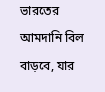ভারতের আমদানি বিল বাড়বে, যার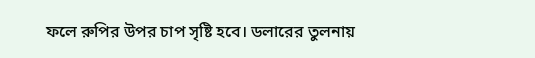ফলে রুপির উপর চাপ সৃষ্টি হবে। ডলারের তুলনায়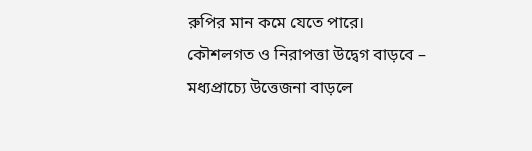রুপির মান কমে যেতে পারে।
কৌশলগত ও নিরাপত্তা উদ্বেগ বাড়বে –
মধ্যপ্রাচ্যে উত্তেজনা বাড়লে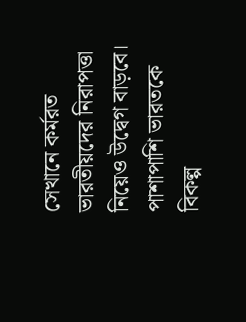সেখানে কর্মরত ভারতীয়দের নিরাপত্তা নিয়েও উদ্বেগ বাড়বে। পাশাপাশি ভারতকে বিকল্প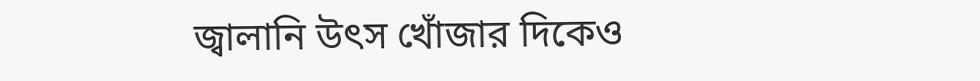জ্বালানি উৎস খোঁজার দিকেও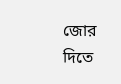জোর দিতে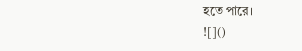হতে পারে।
![]()